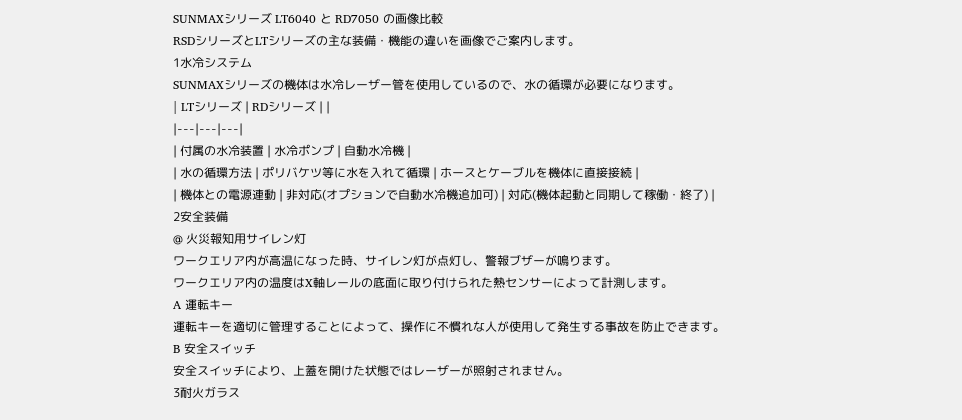SUNMAXシリーズ LT6040 と RD7050 の画像比較
RSDシリーズとLTシリーズの主な装備・機能の違いを画像でご案内します。
1水冷システム
SUNMAXシリーズの機体は水冷レーザー管を使用しているので、水の循環が必要になります。
| LTシリーズ | RDシリーズ | |
|---|---|---|
| 付属の水冷装置 | 水冷ポンプ | 自動水冷機 |
| 水の循環方法 | ポリバケツ等に水を入れて循環 | ホースとケーブルを機体に直接接続 |
| 機体との電源連動 | 非対応(オプションで自動水冷機追加可) | 対応(機体起動と同期して稼働・終了) |
2安全装備
@ 火災報知用サイレン灯
ワークエリア内が高温になった時、サイレン灯が点灯し、警報ブザーが鳴ります。
ワークエリア内の温度はX軸レールの底面に取り付けられた熱センサーによって計測します。
A 運転キー
運転キーを適切に管理することによって、操作に不慣れな人が使用して発生する事故を防止できます。
B 安全スイッチ
安全スイッチにより、上蓋を開けた状態ではレーザーが照射されません。
3耐火ガラス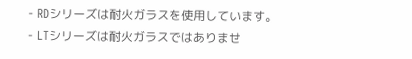- RDシリーズは耐火ガラスを使用しています。
- LTシリーズは耐火ガラスではありませ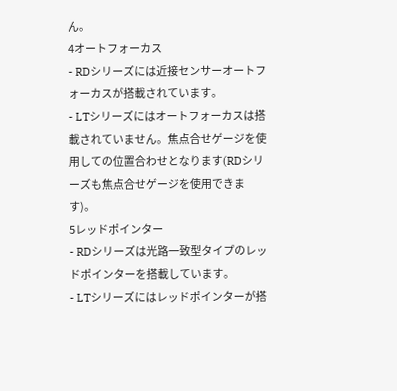ん。
4オートフォーカス
- RDシリーズには近接センサーオートフォーカスが搭載されています。
- LTシリーズにはオートフォーカスは搭載されていません。焦点合せゲージを使用しての位置合わせとなります(RDシリーズも焦点合せゲージを使用できます)。
5レッドポインター
- RDシリーズは光路一致型タイプのレッドポインターを搭載しています。
- LTシリーズにはレッドポインターが搭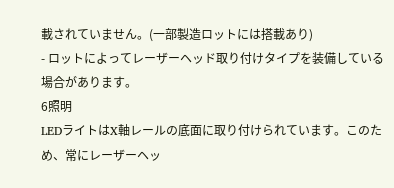載されていません。(一部製造ロットには搭載あり)
- ロットによってレーザーヘッド取り付けタイプを装備している場合があります。
6照明
LEDライトはX軸レールの底面に取り付けられています。このため、常にレーザーヘッ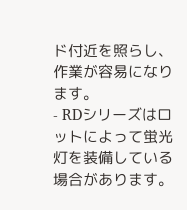ド付近を照らし、作業が容易になります。
- RDシリーズはロットによって蛍光灯を装備している場合があります。